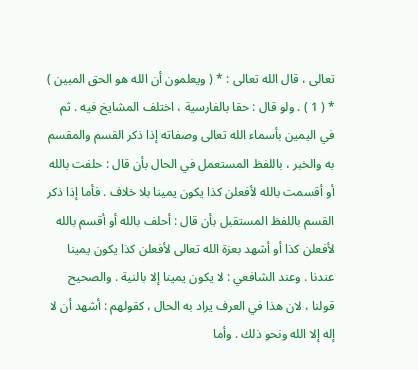تعالى ، قال الله تعالى : * ( ويعلمون أن الله هو الحق المبين ) * ( 1 ) . ولو قال : حقا بالفارسية ، اختلف المشايخ فيه . ثم في اليمين بأسماء الله تعالى وصفاته إذا ذكر القسم والمقسم به والخبر ، باللفظ المستعمل في الحال بأن قال : حلفت بالله أو أقسمت بالله لأفعلن كذا يكون يمينا بلا خلاف . فأما إذا ذكر القسم باللفظ المستقبل بأن قال : أحلف بالله أو أقسم بالله لأفعلن كذا أو أشهد بعزة الله تعالى لأفعلن كذا يكون يمينا عندنا . وعند الشافعي : لا يكون يمينا إلا بالنية . والصحيح قولنا ، لان هذا في العرف يراد به الحال ، كقولهم : أشهد أن لا إله إلا الله ونحو ذلك . وأما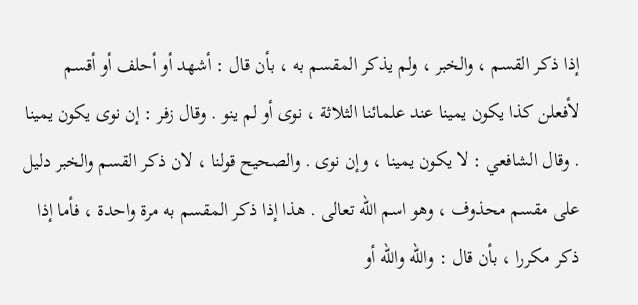إذا ذكر القسم ، والخبر ، ولم يذكر المقسم به ، بأن قال : أشهد أو أحلف أو أقسم لأفعلن كذا يكون يمينا عند علمائنا الثلاثة ، نوى أو لم ينو . وقال زفر : إن نوى يكون يمينا . وقال الشافعي : لا يكون يمينا ، وإن نوى . والصحيح قولنا ، لان ذكر القسم والخبر دليل على مقسم محذوف ، وهو اسم الله تعالى . هذا إذا ذكر المقسم به مرة واحدة ، فأما إذا ذكر مكررا ، بأن قال : والله والله أو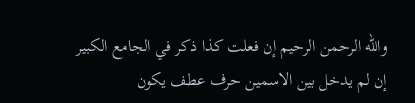والله الرحمن الرحيم إن فعلت كذا ذكر في الجامع الكبير إن لم يدخل بين الاسمين حرف عطف يكون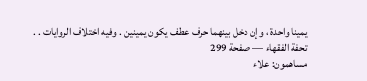يمينا واحدة ، وإن دخل بينهما حرف عطف يكون يمينين . وفيه اختلاف الروايات . .
تحفة الفقهاء — صفحة 299
مساهمون: علاء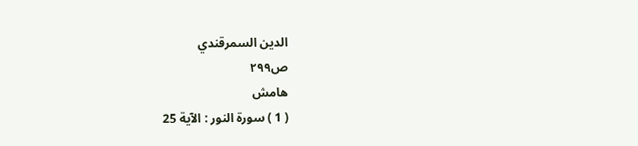الدين السمرقندي
ص٢٩٩
هامش
( 1 ) سورة النور : الآية 25